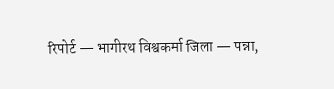रिपोर्ट — भागीरथ विश्वकर्मा जिला — पन्ना,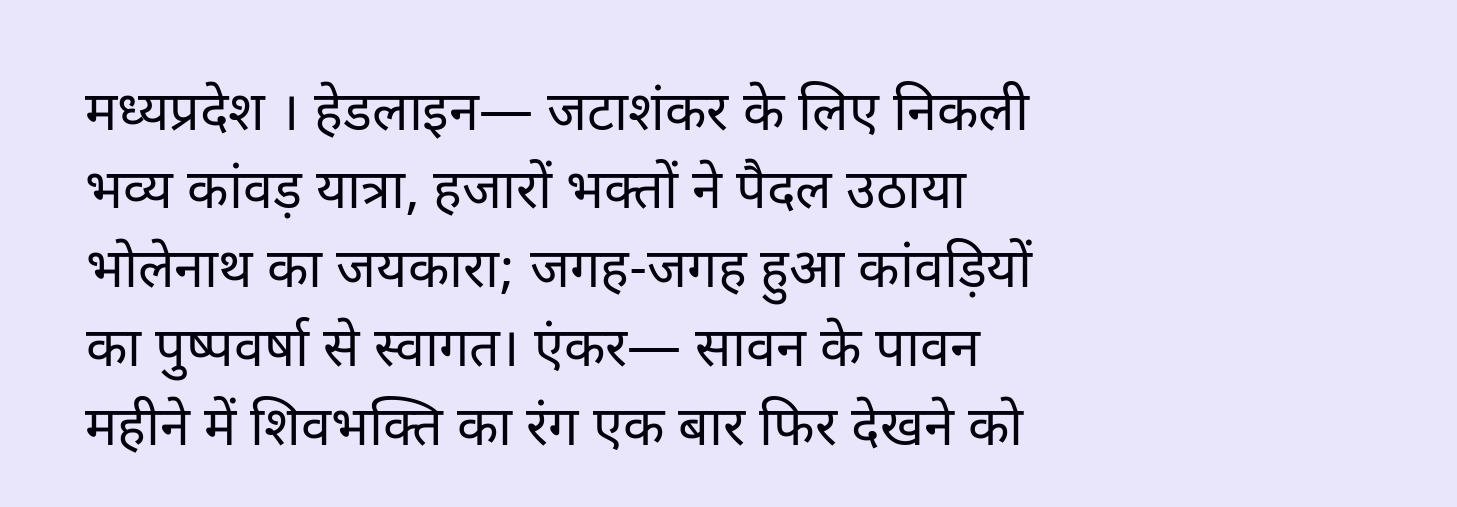मध्यप्रदेश । हेडलाइन— जटाशंकर के लिए निकली भव्य कांवड़ यात्रा, हजारों भक्तों ने पैदल उठाया भोलेनाथ का जयकारा; जगह-जगह हुआ कांवड़ियों का पुष्पवर्षा से स्वागत। एंकर— सावन के पावन महीने में शिवभक्ति का रंग एक बार फिर देखने को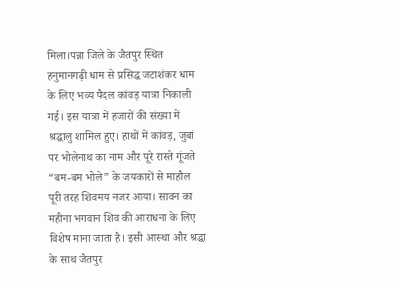मिला।पन्ना जिले के जैतपुर स्थित हनुमानगढ़ी धाम से प्रसिद्ध जटाशंकर धाम के लिए भव्य पैदल कांवड़ यात्रा निकाली गई। इस यात्रा में हजारों की संख्या में श्रद्धालु शामिल हुए। हाथों में कांवड़, जुबां पर भोलेनाथ का नाम और पूरे रास्ते गूंजते “बम-बम भोले” के जयकारों से माहौल पूरी तरह शिवमय नजर आया। सावन का महीना भगवान शिव की आराधना के लिए विशेष माना जाता है। इसी आस्था और श्रद्धा के साथ जैतपुर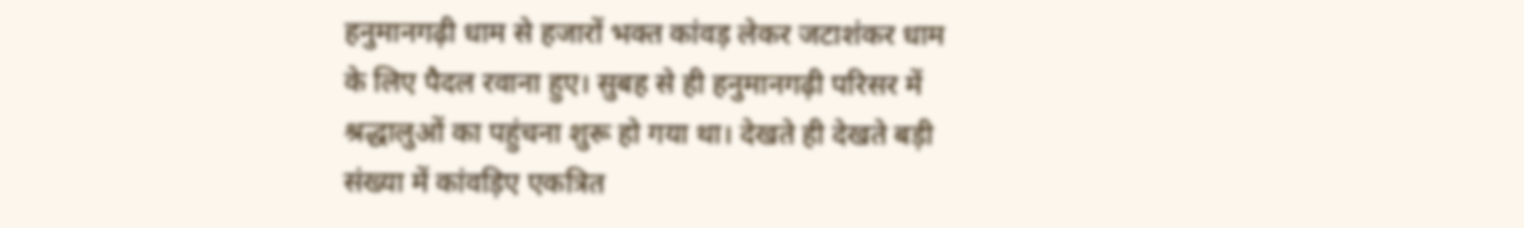हनुमानगढ़ी धाम से हजारों भक्त कांवड़ लेकर जटाशंकर धाम के लिए पैदल रवाना हुए। सुबह से ही हनुमानगढ़ी परिसर में श्रद्धालुओं का पहुंचना शुरू हो गया था। देखते ही देखते बड़ी संख्या में कांवड़िए एकत्रित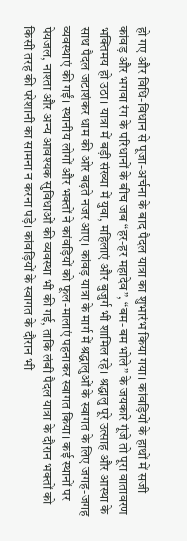हो गए और विधि-विधान से पूजा-अर्चना के बाद पैदल यात्रा का शुभारंभ किया गया। कांवड़ियों के हाथों में सजी कांवड़ और भगवा रंग के परिधानों के बीच जब “हर-हर महादेव”, “बम-बम भोले” के जयकारे गूंजे तो पूरा वातावरण भक्तिमय हो उठा। यात्रा में बड़ी संख्या में युवा, महिलाएं और बुजुर्ग भी शामिल रहे। श्रद्धालु पूरे उत्साह और आस्था के साथ पैदल जटाशंकर धाम की ओर बढ़ते नजर आए। कांवड़ यात्रा के मार्ग में श्रद्धालुओं के स्वागत के लिए जगह-जगह व्यवस्थाएं की गईं। स्थानीय लोगों और भक्तों ने कांवड़ियों को फूल-मालाएं पहनाकर स्वागत किया। कई स्थानों पर पेयजल, नाश्ता और अन्य आवश्यक सुविधाओं की व्यवस्था भी की गई, ताकि लंबी पैदल यात्रा के दौरान भक्तों को किसी तरह की परेशानी का सामना न करना पड़े। कांवड़ियों के स्वागत के दौरान भी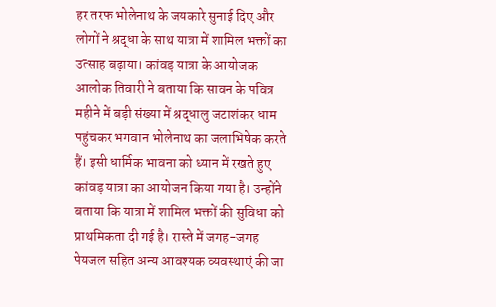हर तरफ भोलेनाथ के जयकारे सुनाई दिए और लोगों ने श्रद्धा के साथ यात्रा में शामिल भक्तों का उत्साह बढ़ाया। कांवड़ यात्रा के आयोजक आलोक तिवारी ने बताया कि सावन के पवित्र महीने में बड़ी संख्या में श्रद्धालु जटाशंकर धाम पहुंचकर भगवान भोलेनाथ का जलाभिषेक करते हैं। इसी धार्मिक भावना को ध्यान में रखते हुए कांवड़ यात्रा का आयोजन किया गया है। उन्होंने बताया कि यात्रा में शामिल भक्तों की सुविधा को प्राथमिकता दी गई है। रास्ते में जगह-जगह पेयजल सहित अन्य आवश्यक व्यवस्थाएं की जा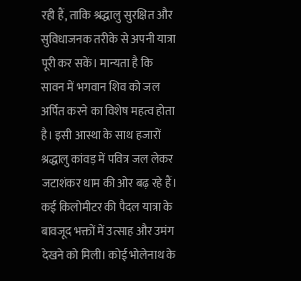रही हैं, ताकि श्रद्धालु सुरक्षित और सुविधाजनक तरीके से अपनी यात्रा पूरी कर सकें। मान्यता है कि सावन में भगवान शिव को जल अर्पित करने का विशेष महत्व होता है। इसी आस्था के साथ हजारों श्रद्धालु कांवड़ में पवित्र जल लेकर जटाशंकर धाम की ओर बढ़ रहे हैं। कई किलोमीटर की पैदल यात्रा के बावजूद भक्तों में उत्साह और उमंग देखने को मिली। कोई भोलेनाथ के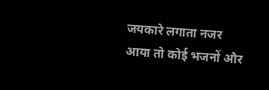जयकारे लगाता नजर आया तो कोई भजनों और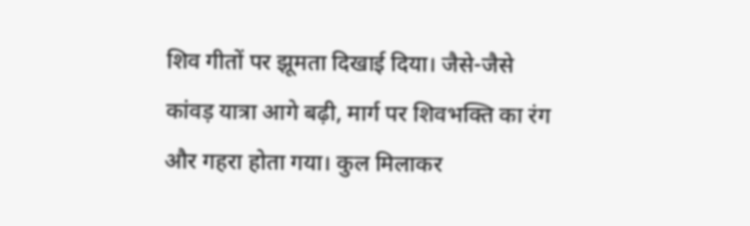शिव गीतों पर झूमता दिखाई दिया। जैसे-जैसे कांवड़ यात्रा आगे बढ़ी, मार्ग पर शिवभक्ति का रंग और गहरा होता गया। कुल मिलाकर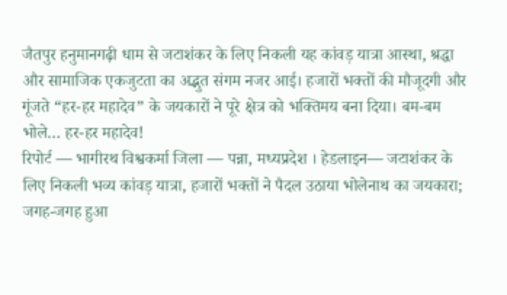जैतपुर हनुमानगढ़ी धाम से जटाशंकर के लिए निकली यह कांवड़ यात्रा आस्था, श्रद्धा और सामाजिक एकजुटता का अद्भुत संगम नजर आई। हजारों भक्तों की मौजूदगी और गूंजते “हर-हर महादेव” के जयकारों ने पूरे क्षेत्र को भक्तिमय बना दिया। बम-बम भोले… हर-हर महादेव!
रिपोर्ट — भागीरथ विश्वकर्मा जिला — पन्ना, मध्यप्रदेश । हेडलाइन— जटाशंकर के लिए निकली भव्य कांवड़ यात्रा, हजारों भक्तों ने पैदल उठाया भोलेनाथ का जयकारा; जगह-जगह हुआ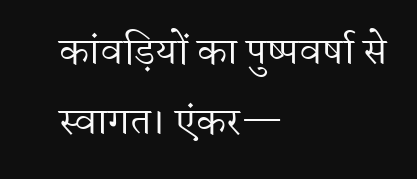कांवड़ियों का पुष्पवर्षा से स्वागत। एंकर—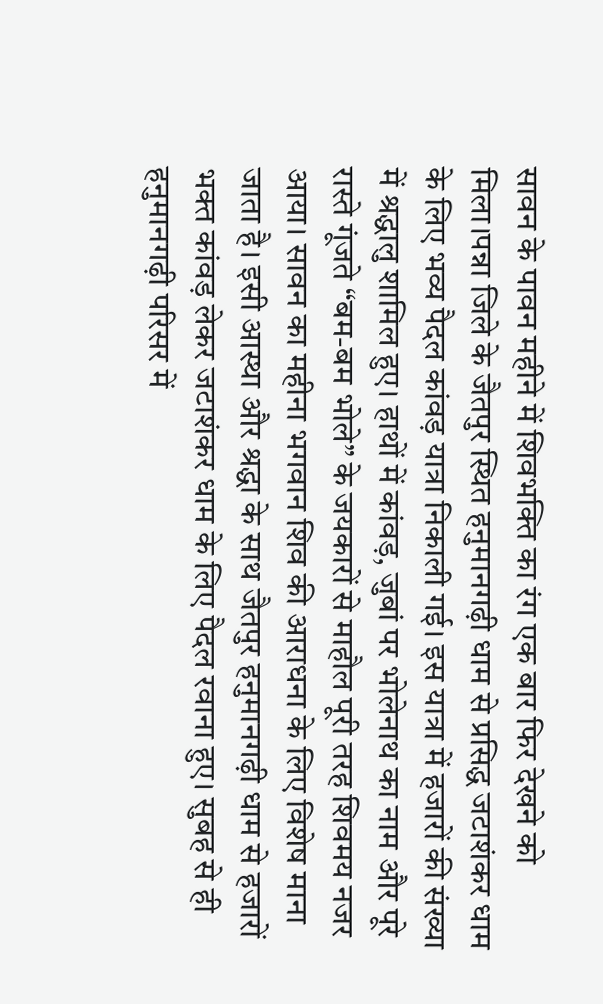सावन के पावन महीने में शिवभक्ति का रंग एक बार फिर देखने को मिला।पन्ना जिले के जैतपुर स्थित हनुमानगढ़ी धाम से प्रसिद्ध जटाशंकर धाम के लिए भव्य पैदल कांवड़ यात्रा निकाली गई। इस यात्रा में हजारों की संख्या में श्रद्धालु शामिल हुए। हाथों में कांवड़, जुबां पर भोलेनाथ का नाम और पूरे रास्ते गूंजते “बम-बम भोले” के जयकारों से माहौल पूरी तरह शिवमय नजर आया। सावन का महीना भगवान शिव की आराधना के लिए विशेष माना जाता है। इसी आस्था और श्रद्धा के साथ जैतपुर हनुमानगढ़ी धाम से हजारों भक्त कांवड़ लेकर जटाशंकर धाम के लिए पैदल रवाना हुए। सुबह से ही हनुमानगढ़ी परिसर में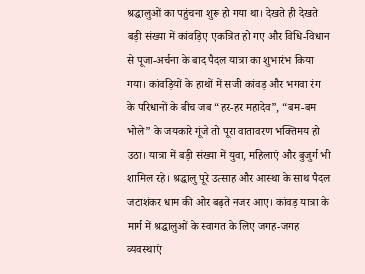श्रद्धालुओं का पहुंचना शुरू हो गया था। देखते ही देखते बड़ी संख्या में कांवड़िए एकत्रित हो गए और विधि-विधान से पूजा-अर्चना के बाद पैदल यात्रा का शुभारंभ किया गया। कांवड़ियों के हाथों में सजी कांवड़ और भगवा रंग के परिधानों के बीच जब “हर-हर महादेव”, “बम-बम भोले” के जयकारे गूंजे तो पूरा वातावरण भक्तिमय हो उठा। यात्रा में बड़ी संख्या में युवा, महिलाएं और बुजुर्ग भी शामिल रहे। श्रद्धालु पूरे उत्साह और आस्था के साथ पैदल जटाशंकर धाम की ओर बढ़ते नजर आए। कांवड़ यात्रा के मार्ग में श्रद्धालुओं के स्वागत के लिए जगह-जगह व्यवस्थाएं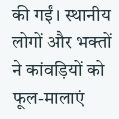की गईं। स्थानीय लोगों और भक्तों ने कांवड़ियों को फूल-मालाएं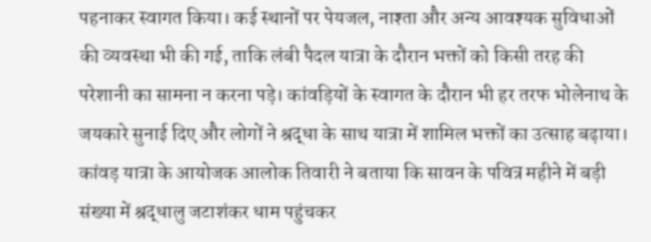पहनाकर स्वागत किया। कई स्थानों पर पेयजल, नाश्ता और अन्य आवश्यक सुविधाओं की व्यवस्था भी की गई, ताकि लंबी पैदल यात्रा के दौरान भक्तों को किसी तरह की परेशानी का सामना न करना पड़े। कांवड़ियों के स्वागत के दौरान भी हर तरफ भोलेनाथ के जयकारे सुनाई दिए और लोगों ने श्रद्धा के साथ यात्रा में शामिल भक्तों का उत्साह बढ़ाया। कांवड़ यात्रा के आयोजक आलोक तिवारी ने बताया कि सावन के पवित्र महीने में बड़ी संख्या में श्रद्धालु जटाशंकर धाम पहुंचकर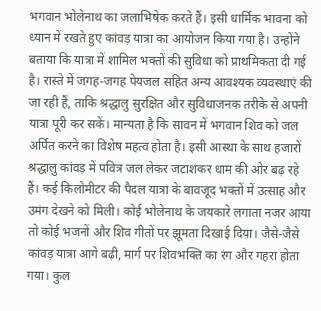भगवान भोलेनाथ का जलाभिषेक करते हैं। इसी धार्मिक भावना को ध्यान में रखते हुए कांवड़ यात्रा का आयोजन किया गया है। उन्होंने बताया कि यात्रा में शामिल भक्तों की सुविधा को प्राथमिकता दी गई है। रास्ते में जगह-जगह पेयजल सहित अन्य आवश्यक व्यवस्थाएं की जा रही हैं, ताकि श्रद्धालु सुरक्षित और सुविधाजनक तरीके से अपनी यात्रा पूरी कर सकें। मान्यता है कि सावन में भगवान शिव को जल अर्पित करने का विशेष महत्व होता है। इसी आस्था के साथ हजारों श्रद्धालु कांवड़ में पवित्र जल लेकर जटाशंकर धाम की ओर बढ़ रहे हैं। कई किलोमीटर की पैदल यात्रा के बावजूद भक्तों में उत्साह और उमंग देखने को मिली। कोई भोलेनाथ के जयकारे लगाता नजर आया तो कोई भजनों और शिव गीतों पर झूमता दिखाई दिया। जैसे-जैसे कांवड़ यात्रा आगे बढ़ी, मार्ग पर शिवभक्ति का रंग और गहरा होता गया। कुल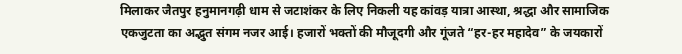मिलाकर जैतपुर हनुमानगढ़ी धाम से जटाशंकर के लिए निकली यह कांवड़ यात्रा आस्था, श्रद्धा और सामाजिक एकजुटता का अद्भुत संगम नजर आई। हजारों भक्तों की मौजूदगी और गूंजते “हर-हर महादेव” के जयकारों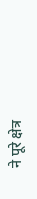ने पूरे क्षेत्र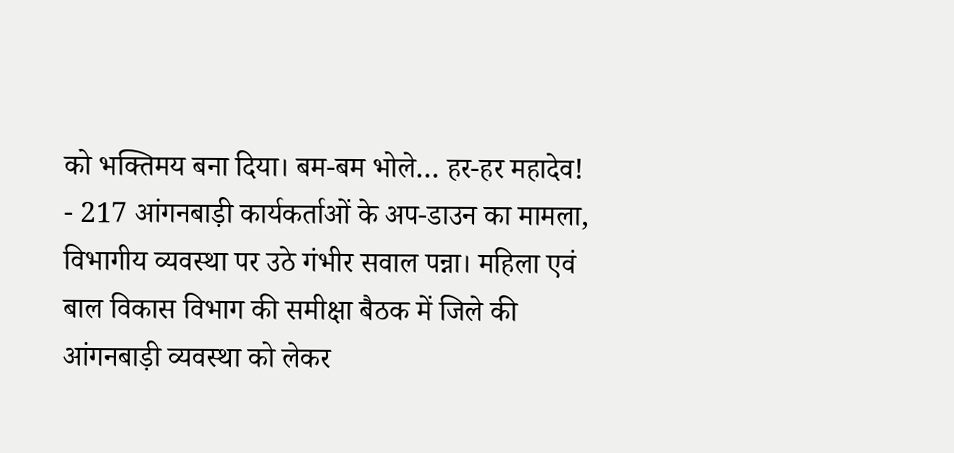को भक्तिमय बना दिया। बम-बम भोले… हर-हर महादेव!
- 217 आंगनबाड़ी कार्यकर्ताओं के अप-डाउन का मामला, विभागीय व्यवस्था पर उठे गंभीर सवाल पन्ना। महिला एवं बाल विकास विभाग की समीक्षा बैठक में जिले की आंगनबाड़ी व्यवस्था को लेकर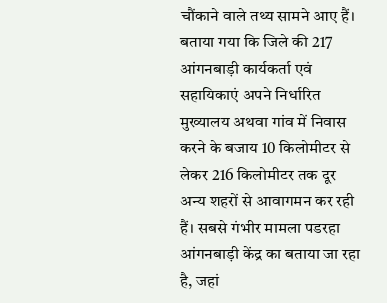चौंकाने वाले तथ्य सामने आए हैं। बताया गया कि जिले की 217 आंगनबाड़ी कार्यकर्ता एवं सहायिकाएं अपने निर्धारित मुख्यालय अथवा गांव में निवास करने के बजाय 10 किलोमीटर से लेकर 216 किलोमीटर तक दूर अन्य शहरों से आवागमन कर रही हैं। सबसे गंभीर मामला पडरहा आंगनबाड़ी केंद्र का बताया जा रहा है, जहां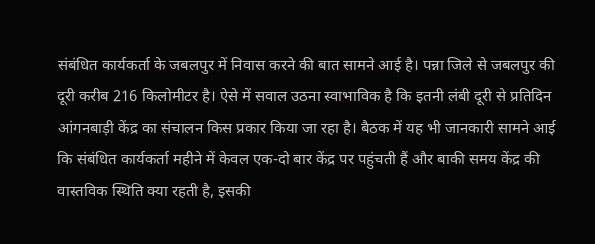संबंधित कार्यकर्ता के जबलपुर में निवास करने की बात सामने आई है। पन्ना जिले से जबलपुर की दूरी करीब 216 किलोमीटर है। ऐसे में सवाल उठना स्वाभाविक है कि इतनी लंबी दूरी से प्रतिदिन आंगनबाड़ी केंद्र का संचालन किस प्रकार किया जा रहा है। बैठक में यह भी जानकारी सामने आई कि संबंधित कार्यकर्ता महीने में केवल एक-दो बार केंद्र पर पहुंचती हैं और बाकी समय केंद्र की वास्तविक स्थिति क्या रहती है, इसकी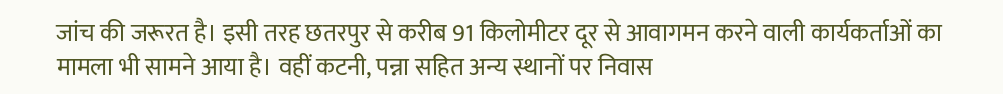जांच की जरूरत है। इसी तरह छतरपुर से करीब 91 किलोमीटर दूर से आवागमन करने वाली कार्यकर्ताओं का मामला भी सामने आया है। वहीं कटनी, पन्ना सहित अन्य स्थानों पर निवास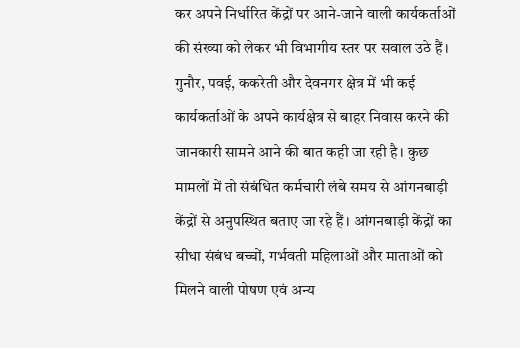कर अपने निर्धारित केंद्रों पर आने-जाने वाली कार्यकर्ताओं की संख्या को लेकर भी विभागीय स्तर पर सवाल उठे हैं। गुनौर, पवई, ककरेती और देवनगर क्षेत्र में भी कई कार्यकर्ताओं के अपने कार्यक्षेत्र से बाहर निवास करने की जानकारी सामने आने की बात कही जा रही है। कुछ मामलों में तो संबंधित कर्मचारी लंबे समय से आंगनबाड़ी केंद्रों से अनुपस्थित बताए जा रहे हैं। आंगनबाड़ी केंद्रों का सीधा संबंध बच्चों, गर्भवती महिलाओं और माताओं को मिलने वाली पोषण एवं अन्य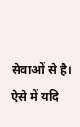सेवाओं से है। ऐसे में यदि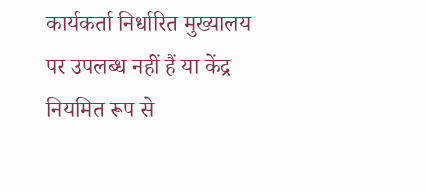कार्यकर्ता निर्धारित मुख्यालय पर उपलब्ध नहीं हैं या केंद्र नियमित रूप से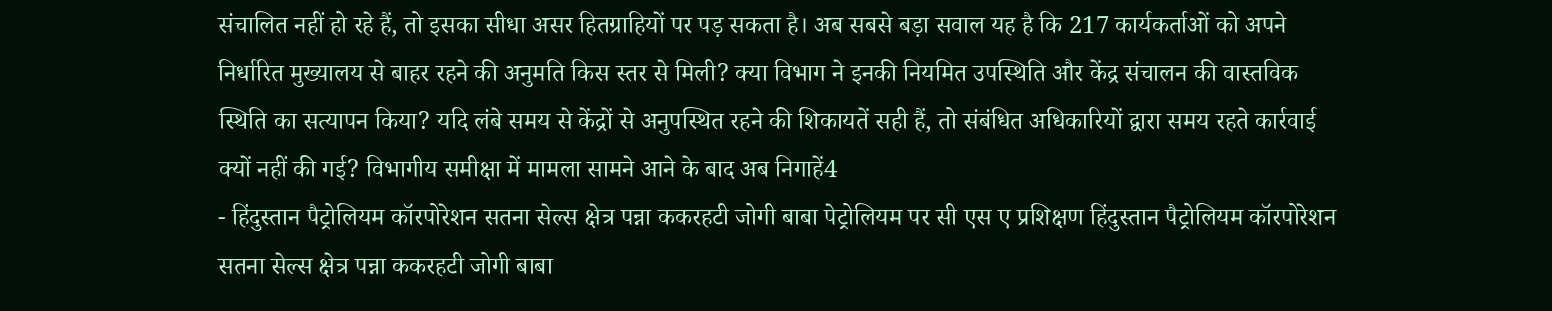संचालित नहीं हो रहे हैं, तो इसका सीधा असर हितग्राहियों पर पड़ सकता है। अब सबसे बड़ा सवाल यह है कि 217 कार्यकर्ताओं को अपने निर्धारित मुख्यालय से बाहर रहने की अनुमति किस स्तर से मिली? क्या विभाग ने इनकी नियमित उपस्थिति और केंद्र संचालन की वास्तविक स्थिति का सत्यापन किया? यदि लंबे समय से केंद्रों से अनुपस्थित रहने की शिकायतें सही हैं, तो संबंधित अधिकारियों द्वारा समय रहते कार्रवाई क्यों नहीं की गई? विभागीय समीक्षा में मामला सामने आने के बाद अब निगाहें4
- हिंदुस्तान पैट्रोलियम कॉरपोरेशन सतना सेल्स क्षेत्र पन्ना ककरहटी जोगी बाबा पेट्रोलियम पर सी एस ए प्रशिक्षण हिंदुस्तान पैट्रोलियम कॉरपोरेशन सतना सेल्स क्षेत्र पन्ना ककरहटी जोगी बाबा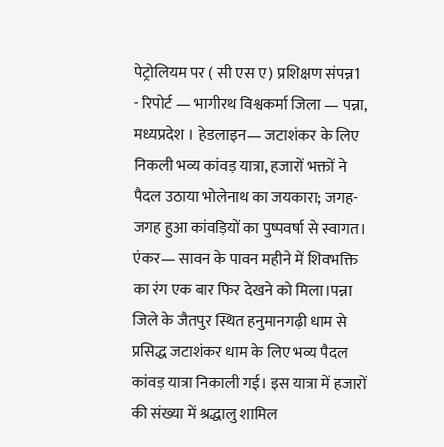पेट्रोलियम पर ( सी एस ए) प्रशिक्षण संपन्न1
- रिपोर्ट — भागीरथ विश्वकर्मा जिला — पन्ना, मध्यप्रदेश । हेडलाइन— जटाशंकर के लिए निकली भव्य कांवड़ यात्रा, हजारों भक्तों ने पैदल उठाया भोलेनाथ का जयकारा; जगह-जगह हुआ कांवड़ियों का पुष्पवर्षा से स्वागत। एंकर— सावन के पावन महीने में शिवभक्ति का रंग एक बार फिर देखने को मिला।पन्ना जिले के जैतपुर स्थित हनुमानगढ़ी धाम से प्रसिद्ध जटाशंकर धाम के लिए भव्य पैदल कांवड़ यात्रा निकाली गई। इस यात्रा में हजारों की संख्या में श्रद्धालु शामिल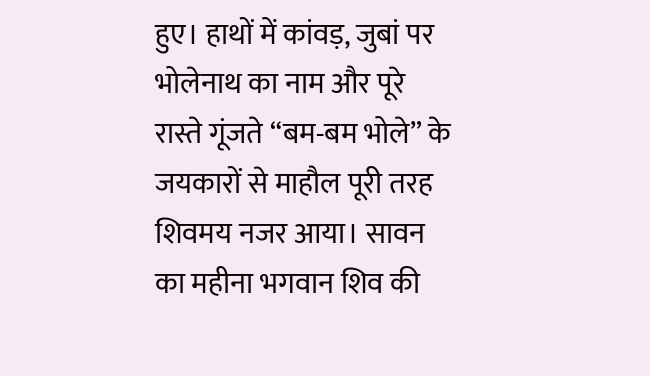हुए। हाथों में कांवड़, जुबां पर भोलेनाथ का नाम और पूरे रास्ते गूंजते “बम-बम भोले” के जयकारों से माहौल पूरी तरह शिवमय नजर आया। सावन का महीना भगवान शिव की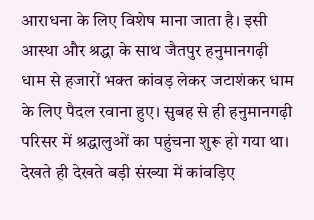आराधना के लिए विशेष माना जाता है। इसी आस्था और श्रद्धा के साथ जैतपुर हनुमानगढ़ी धाम से हजारों भक्त कांवड़ लेकर जटाशंकर धाम के लिए पैदल रवाना हुए। सुबह से ही हनुमानगढ़ी परिसर में श्रद्धालुओं का पहुंचना शुरू हो गया था। देखते ही देखते बड़ी संख्या में कांवड़िए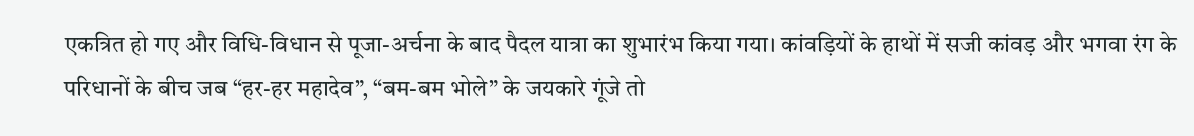एकत्रित हो गए और विधि-विधान से पूजा-अर्चना के बाद पैदल यात्रा का शुभारंभ किया गया। कांवड़ियों के हाथों में सजी कांवड़ और भगवा रंग के परिधानों के बीच जब “हर-हर महादेव”, “बम-बम भोले” के जयकारे गूंजे तो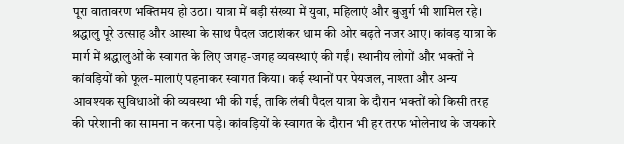पूरा वातावरण भक्तिमय हो उठा। यात्रा में बड़ी संख्या में युवा, महिलाएं और बुजुर्ग भी शामिल रहे। श्रद्धालु पूरे उत्साह और आस्था के साथ पैदल जटाशंकर धाम की ओर बढ़ते नजर आए। कांवड़ यात्रा के मार्ग में श्रद्धालुओं के स्वागत के लिए जगह-जगह व्यवस्थाएं की गईं। स्थानीय लोगों और भक्तों ने कांवड़ियों को फूल-मालाएं पहनाकर स्वागत किया। कई स्थानों पर पेयजल, नाश्ता और अन्य आवश्यक सुविधाओं की व्यवस्था भी की गई, ताकि लंबी पैदल यात्रा के दौरान भक्तों को किसी तरह की परेशानी का सामना न करना पड़े। कांवड़ियों के स्वागत के दौरान भी हर तरफ भोलेनाथ के जयकारे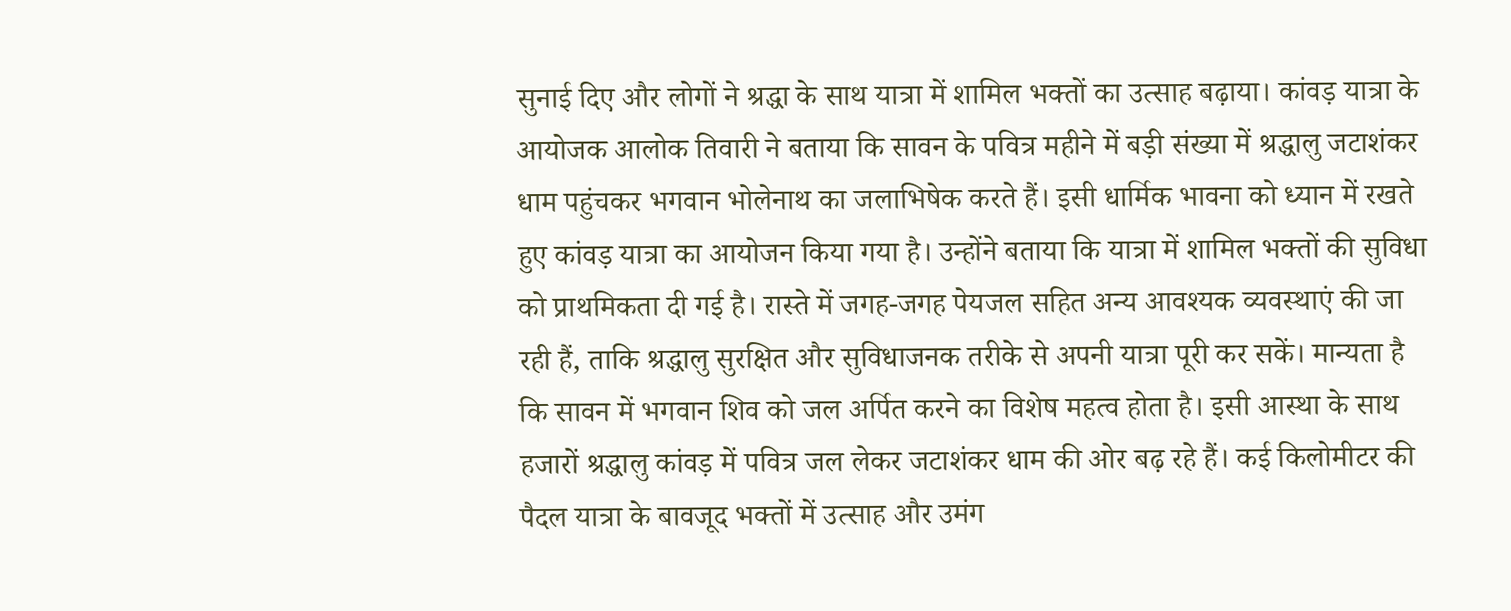सुनाई दिए और लोगों ने श्रद्धा के साथ यात्रा में शामिल भक्तों का उत्साह बढ़ाया। कांवड़ यात्रा के आयोजक आलोक तिवारी ने बताया कि सावन के पवित्र महीने में बड़ी संख्या में श्रद्धालु जटाशंकर धाम पहुंचकर भगवान भोलेनाथ का जलाभिषेक करते हैं। इसी धार्मिक भावना को ध्यान में रखते हुए कांवड़ यात्रा का आयोजन किया गया है। उन्होंने बताया कि यात्रा में शामिल भक्तों की सुविधा को प्राथमिकता दी गई है। रास्ते में जगह-जगह पेयजल सहित अन्य आवश्यक व्यवस्थाएं की जा रही हैं, ताकि श्रद्धालु सुरक्षित और सुविधाजनक तरीके से अपनी यात्रा पूरी कर सकें। मान्यता है कि सावन में भगवान शिव को जल अर्पित करने का विशेष महत्व होता है। इसी आस्था के साथ हजारों श्रद्धालु कांवड़ में पवित्र जल लेकर जटाशंकर धाम की ओर बढ़ रहे हैं। कई किलोमीटर की पैदल यात्रा के बावजूद भक्तों में उत्साह और उमंग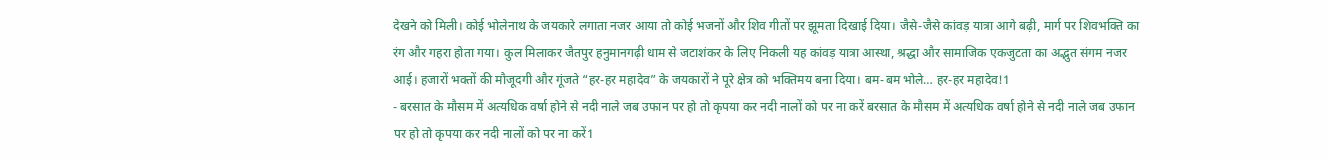देखने को मिली। कोई भोलेनाथ के जयकारे लगाता नजर आया तो कोई भजनों और शिव गीतों पर झूमता दिखाई दिया। जैसे-जैसे कांवड़ यात्रा आगे बढ़ी, मार्ग पर शिवभक्ति का रंग और गहरा होता गया। कुल मिलाकर जैतपुर हनुमानगढ़ी धाम से जटाशंकर के लिए निकली यह कांवड़ यात्रा आस्था, श्रद्धा और सामाजिक एकजुटता का अद्भुत संगम नजर आई। हजारों भक्तों की मौजूदगी और गूंजते “हर-हर महादेव” के जयकारों ने पूरे क्षेत्र को भक्तिमय बना दिया। बम-बम भोले… हर-हर महादेव!1
- बरसात के मौसम में अत्यधिक वर्षा होने से नदी नाले जब उफान पर हो तो कृपया कर नदी नालों को पर ना करें बरसात के मौसम में अत्यधिक वर्षा होने से नदी नाले जब उफान पर हो तो कृपया कर नदी नालों को पर ना करें1